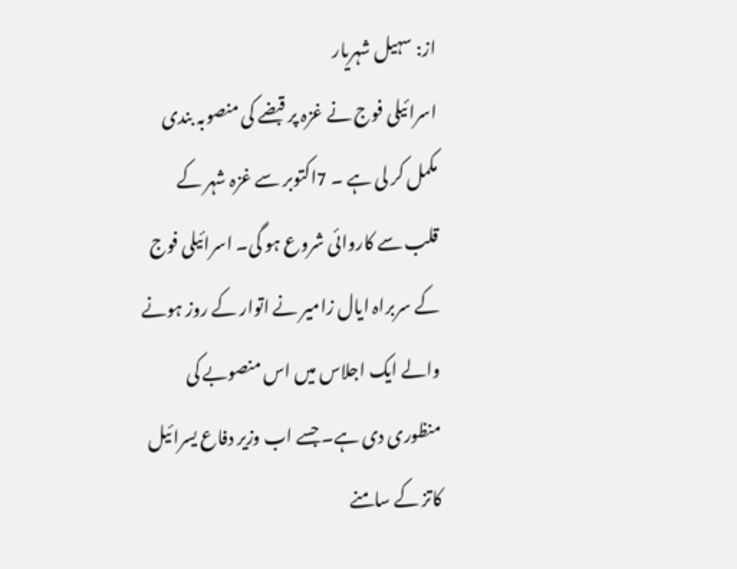از: سہیل شہریار
اسرائیلی فوج نے غزہ پر قبضے کی منصوبہ بندی مکمل کر لی ہے ۔ 7اکتوبر سے غزہ شہر کے قلب سے کاروائی شروع ہو گی۔ اسرائیلی فوج کے سربراہ ایال زامیر نے اتوار کے روز ہونے والے ایک اجلاس میں اس منصوبے کی منظوری دی ہے۔ جسے اب وزیر دفاع یسرائیل کاتز کے سامنے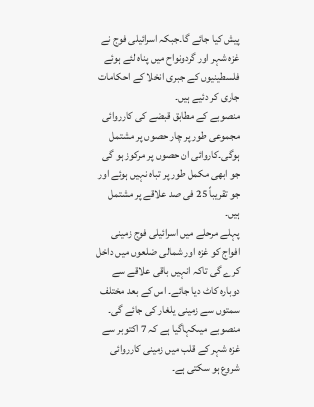پیش کیا جائے گا۔جبکہ اسرائیلی فوج نے غزہ شہر اور گردونواح میں پناہ لئے ہوئے فلسطینیوں کے جبری انخلا کے احکامات جاری کر دئیے ہیں۔
منصوبے کے مطابق قبضے کی کارروائی مجموعی طور پر چار حصوں پر مشتمل ہوگی۔کاروائی ان حصوں پر مرکوز ہو گی جو ابھی مکمل طور پر تباہ نہیں ہوئے اور جو تقریباً 25 فی صد علاقے پر مشتمل ہیں۔
پہلے مرحلے میں اسرائیلی فوج زمینی افواج کو غزہ اور شمالی ضلعوں میں داخل کرے گی تاکہ انہیں باقی علاقے سے دوبارہ کاٹ دیا جائے۔ اس کے بعد مختلف سمتوں سے زمینی یلغار کی جائے گی۔
منصوبے میںکہاگیا ہے کہ 7 اکتوبر سے غزہ شہر کے قلب میں زمینی کارروائی شروع ہو سکتی ہے۔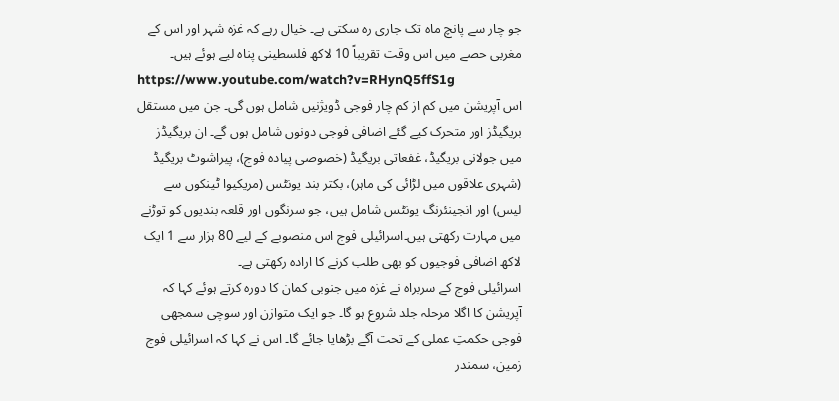جو چار سے پانچ ماہ تک جاری رہ سکتی ہے۔ خیال رہے کہ غزہ شہر اور اس کے مغربی حصے میں اس وقت تقریباً 10 لاکھ فلسطینی پناہ لیے ہوئے ہیں۔
https://www.youtube.com/watch?v=RHynQ5ffS1g
اس آپریشن میں کم از کم چار فوجی ڈویژنیں شامل ہوں گی۔ جن میں مستقل بریگیڈز اور متحرک کیے گئے اضافی فوجی دونوں شامل ہوں گے۔ ان بریگیڈز میں جولانی بریگیڈ، غفعاتی بریگیڈ (خصوصی پیادہ فوج)، پیراشوٹ بریگیڈ (شہری علاقوں میں لڑائی کی ماہر)، بکتر بند یونٹس (مریکیوا ٹینکوں سے لیس) اور انجینئرنگ یونٹس شامل ہیں، جو سرنگوں اور قلعہ بندیوں کو توڑنے میں مہارت رکھتی ہیں۔اسرائیلی فوج اس منصوبے کے لیے 80 ہزار سے 1 ایک لاکھ اضافی فوجیوں کو بھی طلب کرنے کا ارادہ رکھتی ہے۔
اسرائیلی فوج کے سربراہ نے غزہ میں جنوبی کمان کا دورہ کرتے ہوئے کہا کہ آپریشن کا اگلا مرحلہ جلد شروع ہو گا۔ جو ایک متوازن اور سوچی سمجھی فوجی حکمتِ عملی کے تحت آگے بڑھایا جائے گا۔ اس نے کہا کہ اسرائیلی فوج زمین، سمندر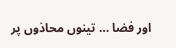اور فضا … تینوں محاذوں پر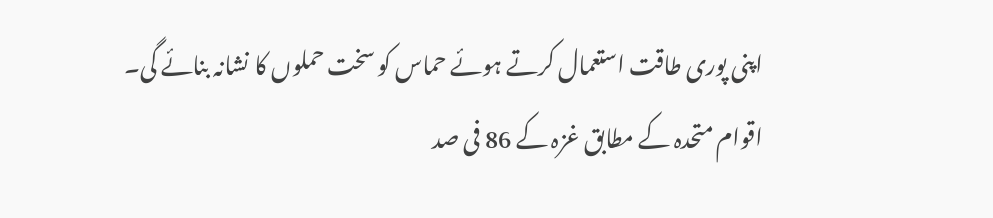اپنی پوری طاقت استعمال کرتے ہوئے حماس کو سخت حملوں کا نشانہ بنائے گی۔
اقوام متحدہ کے مطابق غزہ کے 86 فی صد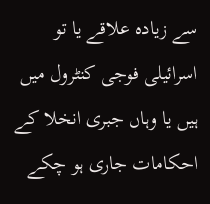سے زیادہ علاقے یا تو اسرائیلی فوجی کنٹرول میں ہیں یا وہاں جبری انخلا کے احکامات جاری ہو چکے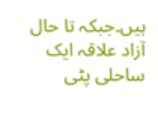ہیں۔جبکہ تا حال آزاد علاقہ ایک ساحلی پٹی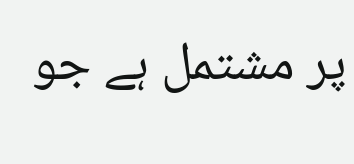پر مشتمل ہے جو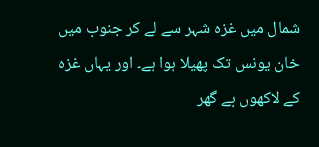شمال میں غزہ شہر سے لے کر جنوب میں خان یونس تک پھیلا ہوا ہے۔ اور یہاں غزہ کے لاکھوں بے گھر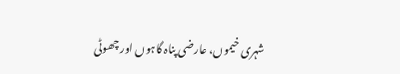شہری خیموں، عارضی پناہ گاہوں اور چھوٹی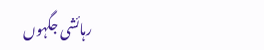رہائشی جگہوں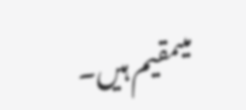میںمقیم ہیں۔